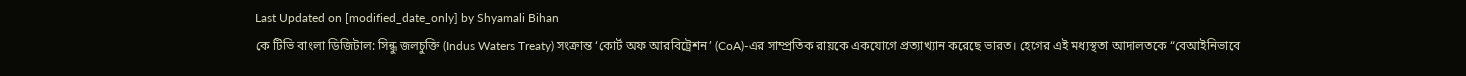Last Updated on [modified_date_only] by Shyamali Bihan
কে টিভি বাংলা ডিজিটাল: সিন্ধু জলচুক্তি (Indus Waters Treaty) সংক্রান্ত ‘কোর্ট অফ আরবিট্রেশন’ (CoA)-এর সাম্প্রতিক রায়কে একযোগে প্রত্যাখ্যান করেছে ভারত। হেগের এই মধ্যস্থতা আদালতকে “বেআইনিভাবে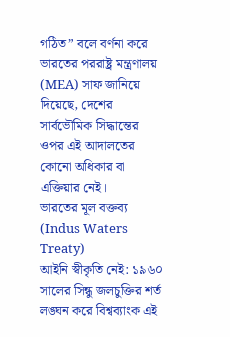গঠিত” বলে বর্ণনা করে ভারতের পররাষ্ট্র মন্ত্রণালয় (MEA) সাফ জানিয়ে দিয়েছে, দেশের সার্বভৌমিক সিদ্ধান্তের ওপর এই আদালতের কোনো অধিকার বা এক্তিয়ার নেই।
ভারতের মূল বক্তব্য (Indus Waters Treaty)
আইনি স্বীকৃতি নেই: ১৯৬০ সালের সিন্ধু জলচুক্তির শর্ত লঙ্ঘন করে বিশ্বব্যাংক এই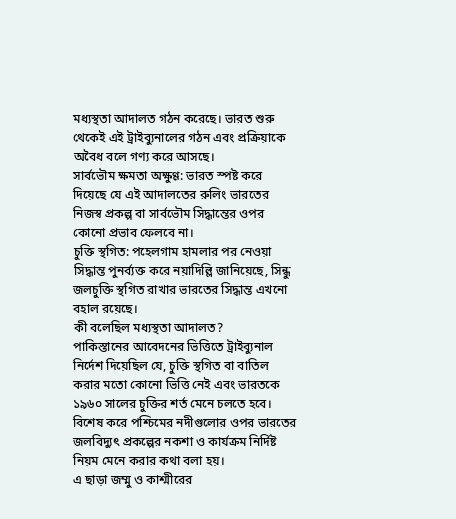মধ্যস্থতা আদালত গঠন করেছে। ভারত শুরু থেকেই এই ট্রাইব্যুনালের গঠন এবং প্রক্রিয়াকে অবৈধ বলে গণ্য করে আসছে।
সার্বভৌম ক্ষমতা অক্ষুণ্ণ: ভারত স্পষ্ট করে দিয়েছে যে এই আদালতের রুলিং ভারতের নিজস্ব প্রকল্প বা সার্বভৌম সিদ্ধান্তের ওপর কোনো প্রভাব ফেলবে না।
চুক্তি স্থগিত: পহেলগাম হামলার পর নেওয়া সিদ্ধান্ত পুনর্ব্যক্ত করে নয়াদিল্লি জানিয়েছে, সিন্ধু জলচুক্তি স্থগিত রাখার ভারতের সিদ্ধান্ত এখনো বহাল রয়েছে।
কী বলেছিল মধ্যস্থতা আদালত?
পাকিস্তানের আবেদনের ভিত্তিতে ট্রাইব্যুনাল নির্দেশ দিয়েছিল যে, চুক্তি স্থগিত বা বাতিল করার মতো কোনো ভিত্তি নেই এবং ভারতকে ১৯৬০ সালের চুক্তির শর্ত মেনে চলতে হবে। বিশেষ করে পশ্চিমের নদীগুলোর ওপর ভারতের জলবিদ্যুৎ প্রকল্পের নকশা ও কার্যক্রম নির্দিষ্ট নিয়ম মেনে করার কথা বলা হয়।
এ ছাড়া জম্মু ও কাশ্মীরের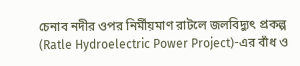চেনাব নদীর ওপর নির্মীয়মাণ রাটলে জলবিদ্যুৎ প্রকল্প (Ratle Hydroelectric Power Project)-এর বাঁধ ও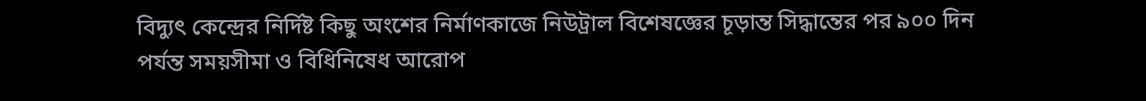বিদ্যুৎ কেন্দ্রের নির্দিষ্ট কিছু অংশের নির্মাণকাজে নিউট্রাল বিশেষজ্ঞের চূড়ান্ত সিদ্ধান্তের পর ৯০০ দিন পর্যন্ত সময়সীমা ও বিধিনিষেধ আরোপ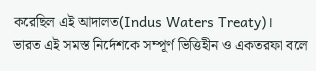করেছিল এই আদালত(Indus Waters Treaty)।
ভারত এই সমস্ত নির্দেশকে সম্পূর্ণ ভিত্তিহীন ও একতরফা বলে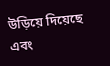উড়িয়ে দিয়েছে এবং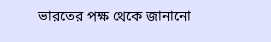ভারতের পক্ষ থেকে জানানো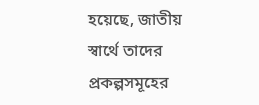হয়েছে, জাতীয় স্বার্থে তাদের প্রকল্পসমূহের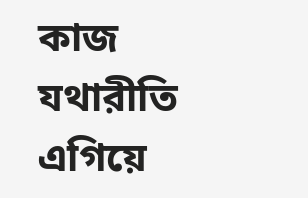কাজ যথারীতি এগিয়ে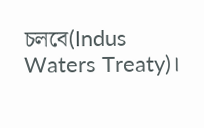চলবে(Indus Waters Treaty)।